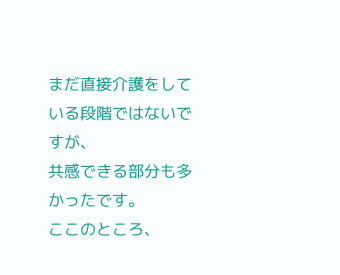まだ直接介護をしている段階ではないですが、
共感できる部分も多かったです。
ここのところ、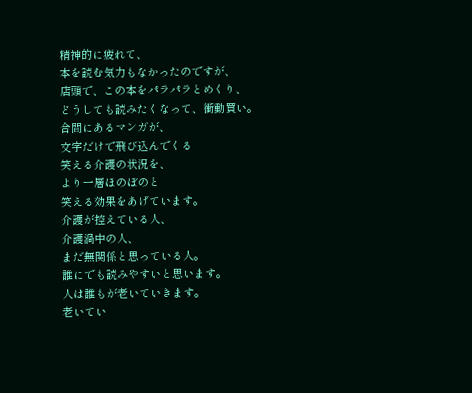精神的に疲れて、
本を読む気力もなかったのですが、
店頭で、この本をパラパラとめくり、
どうしても読みたくなって、衝動買い。
合間にあるマンガが、
文字だけで飛び込んでくる
笑える介護の状況を、
より一層ほのぼのと
笑える効果をあげています。
介護が控えている人、
介護渦中の人、
まだ無関係と思っている人。
誰にでも読みやすいと思います。
人は誰もが老いていきます。
老いてい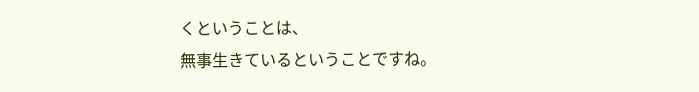くということは、
無事生きているということですね。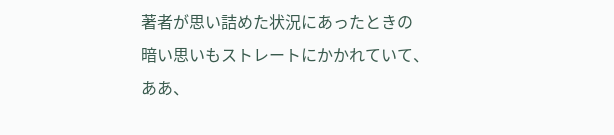著者が思い詰めた状況にあったときの
暗い思いもストレートにかかれていて、
ああ、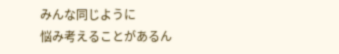みんな同じように
悩み考えることがあるん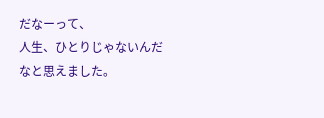だなーって、
人生、ひとりじゃないんだなと思えました。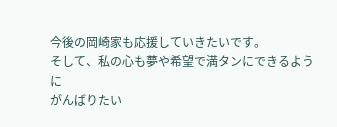今後の岡崎家も応援していきたいです。
そして、私の心も夢や希望で満タンにできるように
がんばりたい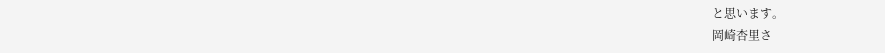と思います。
岡崎杏里さ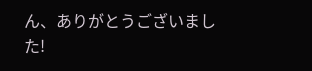ん、ありがとうございました!